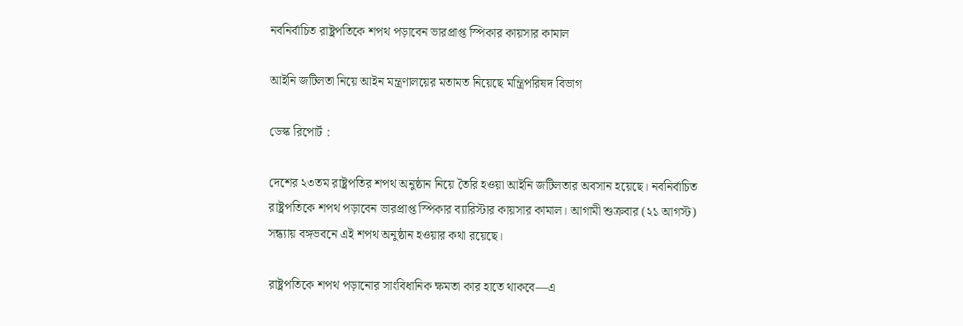নবনির্বাচিত রাষ্ট্রপতিকে শপথ পড়াবেন ভারপ্রাপ্ত স্পিকার কায়সার কামাল

আইনি জটিলতা নিয়ে আইন মন্ত্রণালয়ের মতামত নিয়েছে মন্ত্রিপরিষদ বিভাগ

ডেস্ক রিপোর্ট :

দেশের ২৩তম রাষ্ট্রপতির শপথ অনুষ্ঠান নিয়ে তৈরি হওয়া আইনি জটিলতার অবসান হয়েছে। নবনির্বাচিত রাষ্ট্রপতিকে শপথ পড়াবেন ভারপ্রাপ্ত স্পিকার ব্যারিস্টার কায়সার কামাল। আগামী শুক্রবার (২১ আগস্ট) সন্ধ্যায় বঙ্গভবনে এই শপথ অনুষ্ঠান হওয়ার কথা রয়েছে।

রাষ্ট্রপতিকে শপথ পড়ানোর সাংবিধানিক ক্ষমতা কার হাতে থাকবে—এ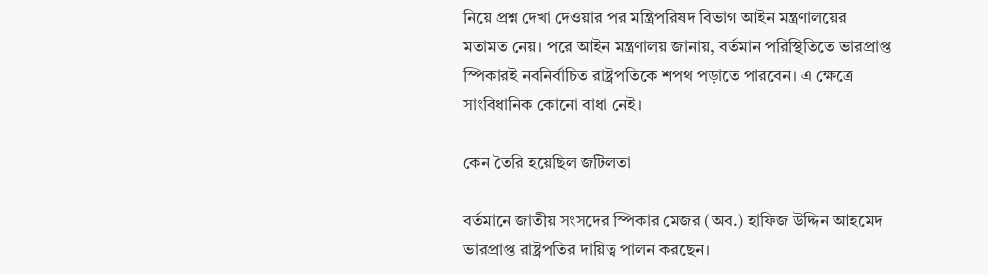নিয়ে প্রশ্ন দেখা দেওয়ার পর মন্ত্রিপরিষদ বিভাগ আইন মন্ত্রণালয়ের মতামত নেয়। পরে আইন মন্ত্রণালয় জানায়, বর্তমান পরিস্থিতিতে ভারপ্রাপ্ত স্পিকারই নবনির্বাচিত রাষ্ট্রপতিকে শপথ পড়াতে পারবেন। এ ক্ষেত্রে সাংবিধানিক কোনো বাধা নেই।

কেন তৈরি হয়েছিল জটিলতা

বর্তমানে জাতীয় সংসদের স্পিকার মেজর (অব.) হাফিজ উদ্দিন আহমেদ ভারপ্রাপ্ত রাষ্ট্রপতির দায়িত্ব পালন করছেন।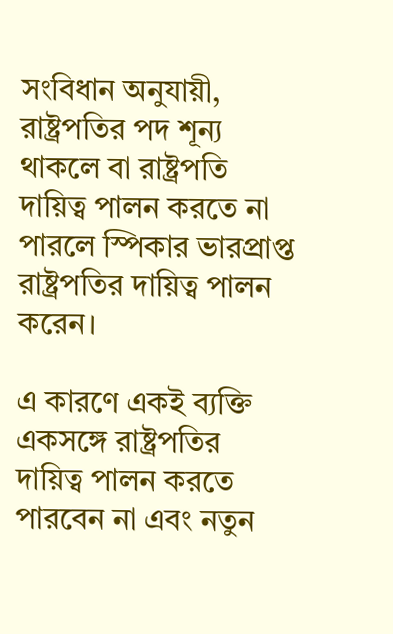সংবিধান অনুযায়ী, রাষ্ট্রপতির পদ শূন্য থাকলে বা রাষ্ট্রপতি দায়িত্ব পালন করতে না পারলে স্পিকার ভারপ্রাপ্ত রাষ্ট্রপতির দায়িত্ব পালন করেন।

এ কারণে একই ব্যক্তি একসঙ্গে রাষ্ট্রপতির দায়িত্ব পালন করতে পারবেন না এবং নতুন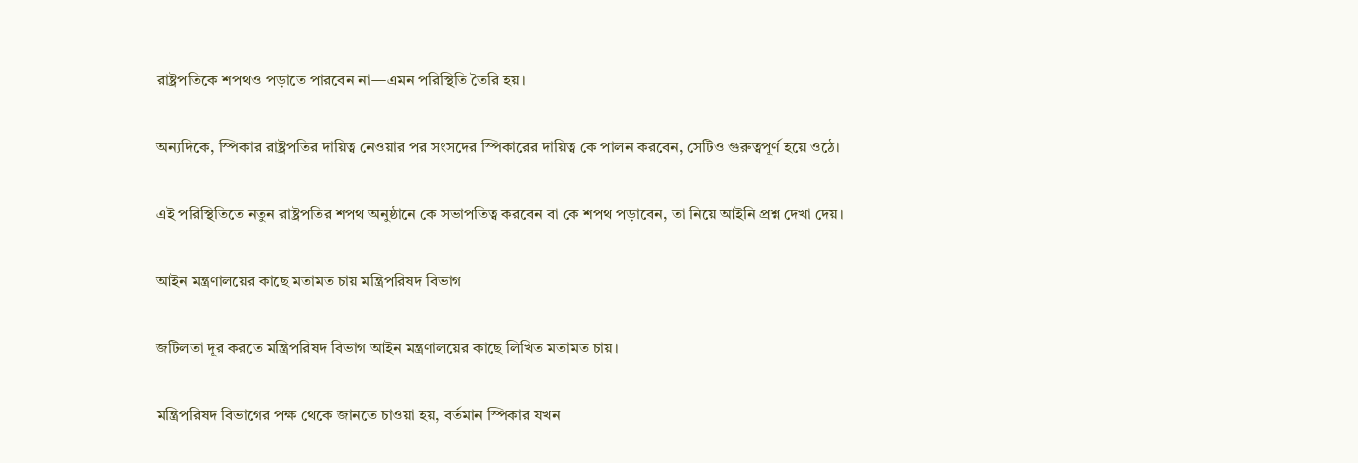রাষ্ট্রপতিকে শপথও পড়াতে পারবেন না—এমন পরিস্থিতি তৈরি হয়।

অন্যদিকে, স্পিকার রাষ্ট্রপতির দায়িত্ব নেওয়ার পর সংসদের স্পিকারের দায়িত্ব কে পালন করবেন, সেটিও গুরুত্বপূর্ণ হয়ে ওঠে।

এই পরিস্থিতিতে নতুন রাষ্ট্রপতির শপথ অনুষ্ঠানে কে সভাপতিত্ব করবেন বা কে শপথ পড়াবেন, তা নিয়ে আইনি প্রশ্ন দেখা দেয়।

আইন মন্ত্রণালয়ের কাছে মতামত চায় মন্ত্রিপরিষদ বিভাগ

জটিলতা দূর করতে মন্ত্রিপরিষদ বিভাগ আইন মন্ত্রণালয়ের কাছে লিখিত মতামত চায়।

মন্ত্রিপরিষদ বিভাগের পক্ষ থেকে জানতে চাওয়া হয়, বর্তমান স্পিকার যখন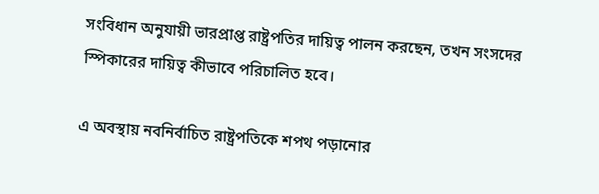সংবিধান অনুযায়ী ভারপ্রাপ্ত রাষ্ট্রপতির দায়িত্ব পালন করছেন, তখন সংসদের স্পিকারের দায়িত্ব কীভাবে পরিচালিত হবে।

এ অবস্থায় নবনির্বাচিত রাষ্ট্রপতিকে শপথ পড়ানোর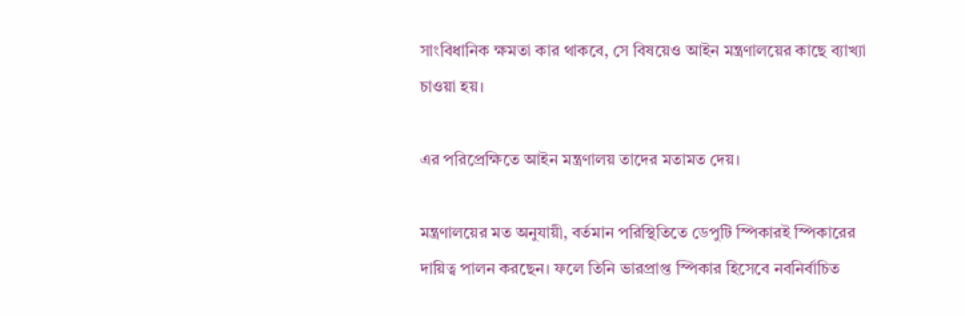সাংবিধানিক ক্ষমতা কার থাকবে, সে বিষয়েও আইন মন্ত্রণালয়ের কাছে ব্যাখ্যা চাওয়া হয়।

এর পরিপ্রেক্ষিতে আইন মন্ত্রণালয় তাদের মতামত দেয়।

মন্ত্রণালয়ের মত অনুযায়ী, বর্তমান পরিস্থিতিতে ডেপুটি স্পিকারই স্পিকারের দায়িত্ব পালন করছেন। ফলে তিনি ভারপ্রাপ্ত স্পিকার হিসেবে নবনির্বাচিত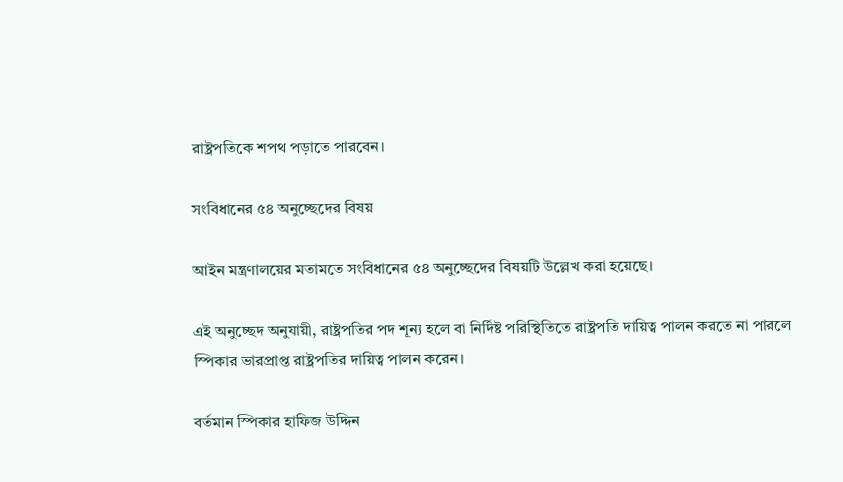রাষ্ট্রপতিকে শপথ পড়াতে পারবেন।

সংবিধানের ৫৪ অনুচ্ছেদের বিষয়

আইন মন্ত্রণালয়ের মতামতে সংবিধানের ৫৪ অনুচ্ছেদের বিষয়টি উল্লেখ করা হয়েছে।

এই অনুচ্ছেদ অনুযায়ী, রাষ্ট্রপতির পদ শূন্য হলে বা নির্দিষ্ট পরিস্থিতিতে রাষ্ট্রপতি দায়িত্ব পালন করতে না পারলে স্পিকার ভারপ্রাপ্ত রাষ্ট্রপতির দায়িত্ব পালন করেন।

বর্তমান স্পিকার হাফিজ উদ্দিন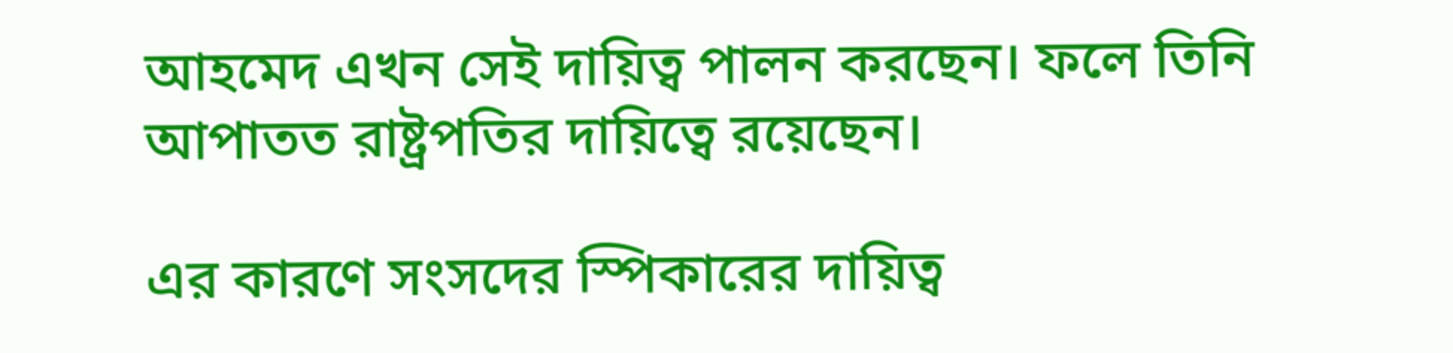আহমেদ এখন সেই দায়িত্ব পালন করছেন। ফলে তিনি আপাতত রাষ্ট্রপতির দায়িত্বে রয়েছেন।

এর কারণে সংসদের স্পিকারের দায়িত্ব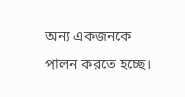অন্য একজনকে পালন করতে হচ্ছে।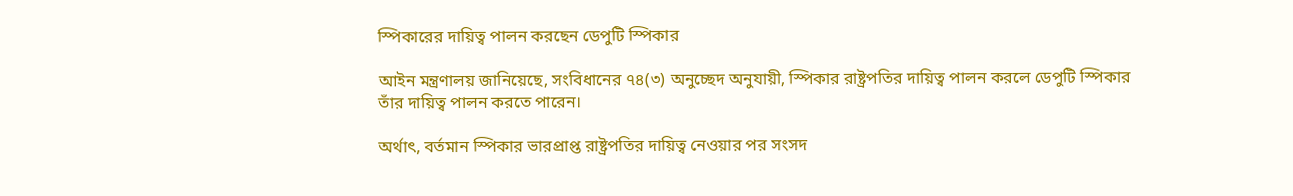স্পিকারের দায়িত্ব পালন করছেন ডেপুটি স্পিকার

আইন মন্ত্রণালয় জানিয়েছে, সংবিধানের ৭৪(৩) অনুচ্ছেদ অনুযায়ী, স্পিকার রাষ্ট্রপতির দায়িত্ব পালন করলে ডেপুটি স্পিকার তাঁর দায়িত্ব পালন করতে পারেন।

অর্থাৎ, বর্তমান স্পিকার ভারপ্রাপ্ত রাষ্ট্রপতির দায়িত্ব নেওয়ার পর সংসদ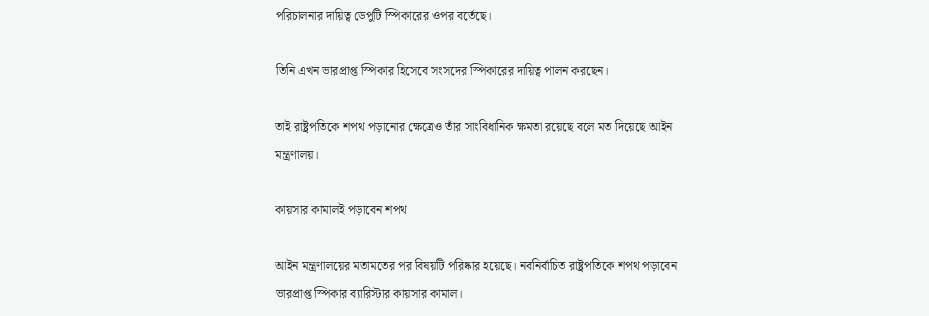পরিচালনার দায়িত্ব ডেপুটি স্পিকারের ওপর বর্তেছে।

তিনি এখন ভারপ্রাপ্ত স্পিকার হিসেবে সংসদের স্পিকারের দায়িত্ব পালন করছেন।

তাই রাষ্ট্রপতিকে শপথ পড়ানোর ক্ষেত্রেও তাঁর সাংবিধানিক ক্ষমতা রয়েছে বলে মত দিয়েছে আইন মন্ত্রণালয়।

কায়সার কামালই পড়াবেন শপথ

আইন মন্ত্রণালয়ের মতামতের পর বিষয়টি পরিষ্কার হয়েছে। নবনির্বাচিত রাষ্ট্রপতিকে শপথ পড়াবেন ভারপ্রাপ্ত স্পিকার ব্যারিস্টার কায়সার কামাল।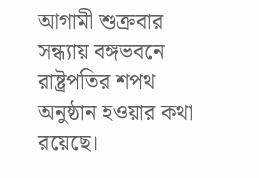আগামী শুক্রবার সন্ধ্যায় বঙ্গভবনে রাষ্ট্রপতির শপথ অনুষ্ঠান হওয়ার কথা রয়েছে।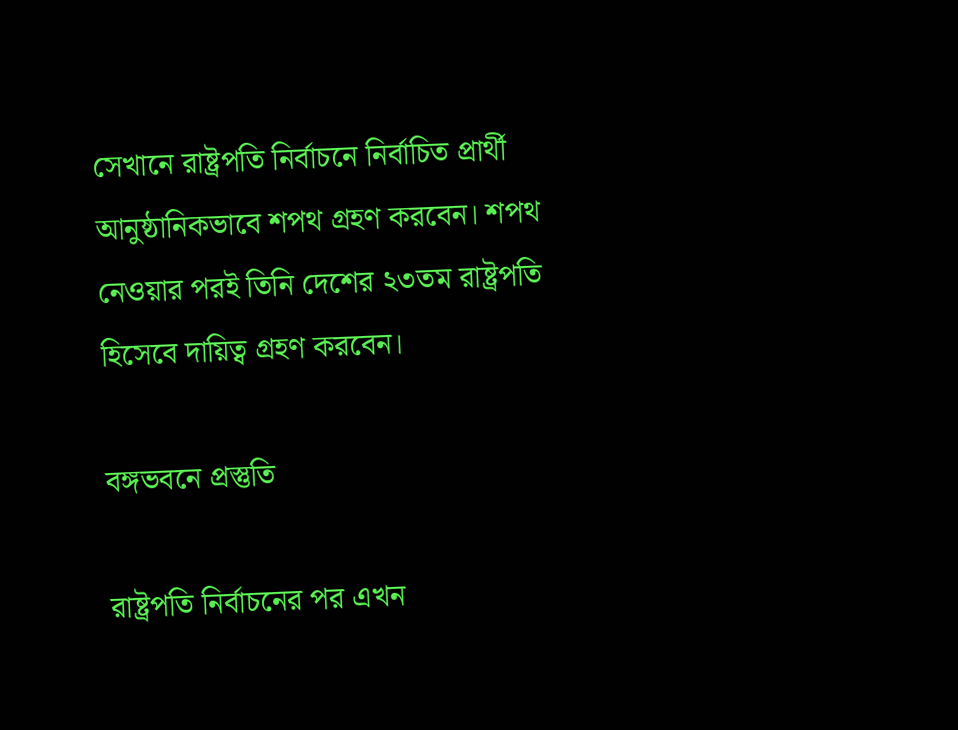সেখানে রাষ্ট্রপতি নির্বাচনে নির্বাচিত প্রার্থী আনুষ্ঠানিকভাবে শপথ গ্রহণ করবেন। শপথ নেওয়ার পরই তিনি দেশের ২৩তম রাষ্ট্রপতি হিসেবে দায়িত্ব গ্রহণ করবেন।

বঙ্গভবনে প্রস্তুতি

রাষ্ট্রপতি নির্বাচনের পর এখন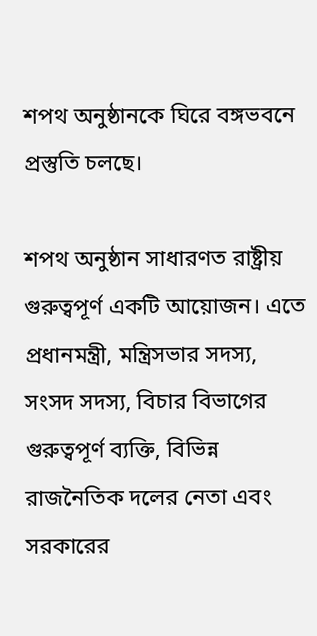শপথ অনুষ্ঠানকে ঘিরে বঙ্গভবনে প্রস্তুতি চলছে।

শপথ অনুষ্ঠান সাধারণত রাষ্ট্রীয় গুরুত্বপূর্ণ একটি আয়োজন। এতে প্রধানমন্ত্রী, মন্ত্রিসভার সদস্য, সংসদ সদস্য, বিচার বিভাগের গুরুত্বপূর্ণ ব্যক্তি, বিভিন্ন রাজনৈতিক দলের নেতা এবং সরকারের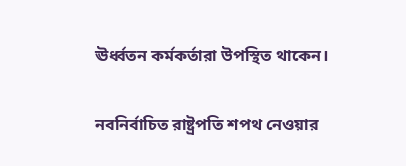ঊর্ধ্বতন কর্মকর্তারা উপস্থিত থাকেন।

নবনির্বাচিত রাষ্ট্রপতি শপথ নেওয়ার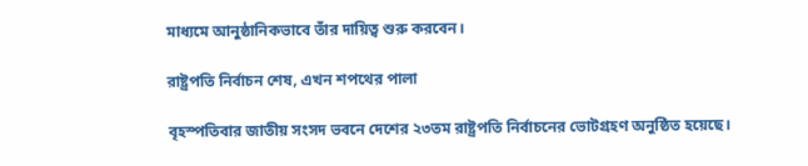মাধ্যমে আনুষ্ঠানিকভাবে তাঁর দায়িত্ব শুরু করবেন।

রাষ্ট্রপতি নির্বাচন শেষ, এখন শপথের পালা

বৃহস্পতিবার জাতীয় সংসদ ভবনে দেশের ২৩তম রাষ্ট্রপতি নির্বাচনের ভোটগ্রহণ অনুষ্ঠিত হয়েছে।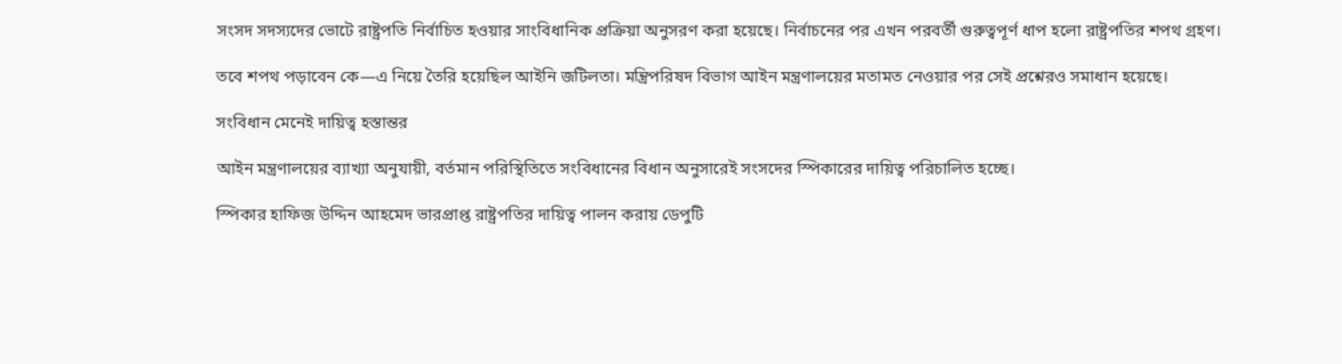সংসদ সদস্যদের ভোটে রাষ্ট্রপতি নির্বাচিত হওয়ার সাংবিধানিক প্রক্রিয়া অনুসরণ করা হয়েছে। নির্বাচনের পর এখন পরবর্তী গুরুত্বপূর্ণ ধাপ হলো রাষ্ট্রপতির শপথ গ্রহণ।

তবে শপথ পড়াবেন কে—এ নিয়ে তৈরি হয়েছিল আইনি জটিলতা। মন্ত্রিপরিষদ বিভাগ আইন মন্ত্রণালয়ের মতামত নেওয়ার পর সেই প্রশ্নেরও সমাধান হয়েছে।

সংবিধান মেনেই দায়িত্ব হস্তান্তর

আইন মন্ত্রণালয়ের ব্যাখ্যা অনুযায়ী, বর্তমান পরিস্থিতিতে সংবিধানের বিধান অনুসারেই সংসদের স্পিকারের দায়িত্ব পরিচালিত হচ্ছে।

স্পিকার হাফিজ উদ্দিন আহমেদ ভারপ্রাপ্ত রাষ্ট্রপতির দায়িত্ব পালন করায় ডেপুটি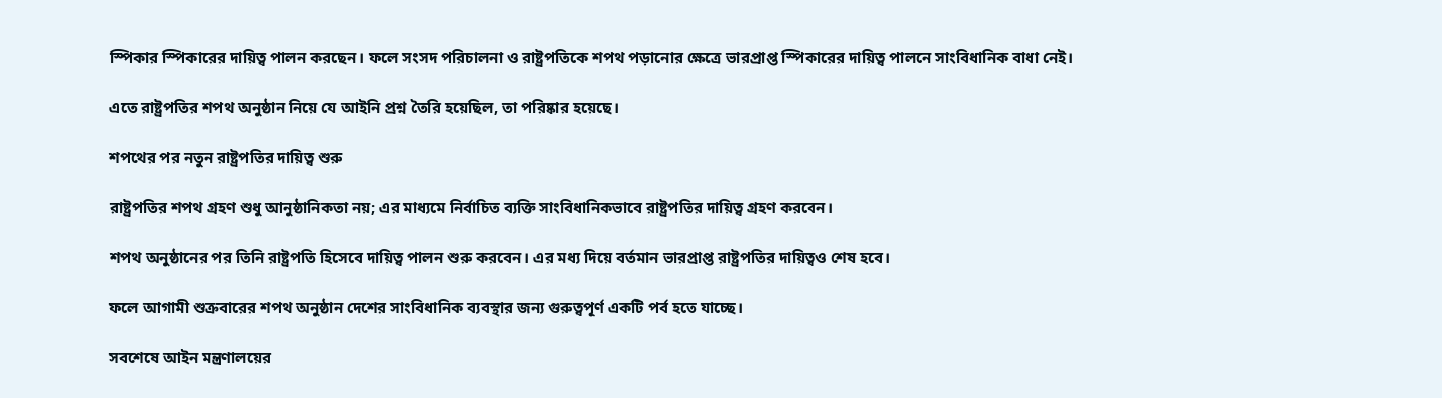স্পিকার স্পিকারের দায়িত্ব পালন করছেন। ফলে সংসদ পরিচালনা ও রাষ্ট্রপতিকে শপথ পড়ানোর ক্ষেত্রে ভারপ্রাপ্ত স্পিকারের দায়িত্ব পালনে সাংবিধানিক বাধা নেই।

এতে রাষ্ট্রপতির শপথ অনুষ্ঠান নিয়ে যে আইনি প্রশ্ন তৈরি হয়েছিল, তা পরিষ্কার হয়েছে।

শপথের পর নতুন রাষ্ট্রপতির দায়িত্ব শুরু

রাষ্ট্রপতির শপথ গ্রহণ শুধু আনুষ্ঠানিকতা নয়; এর মাধ্যমে নির্বাচিত ব্যক্তি সাংবিধানিকভাবে রাষ্ট্রপতির দায়িত্ব গ্রহণ করবেন।

শপথ অনুষ্ঠানের পর তিনি রাষ্ট্রপতি হিসেবে দায়িত্ব পালন শুরু করবেন। এর মধ্য দিয়ে বর্তমান ভারপ্রাপ্ত রাষ্ট্রপতির দায়িত্বও শেষ হবে।

ফলে আগামী শুক্রবারের শপথ অনুষ্ঠান দেশের সাংবিধানিক ব্যবস্থার জন্য গুরুত্বপূর্ণ একটি পর্ব হতে যাচ্ছে।

সবশেষে আইন মন্ত্রণালয়ের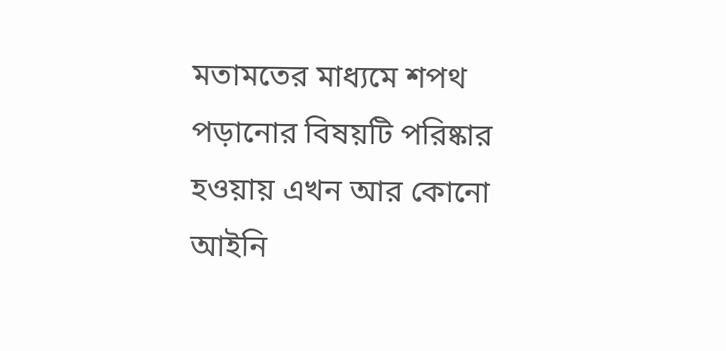মতামতের মাধ্যমে শপথ পড়ানোর বিষয়টি পরিষ্কার হওয়ায় এখন আর কোনো আইনি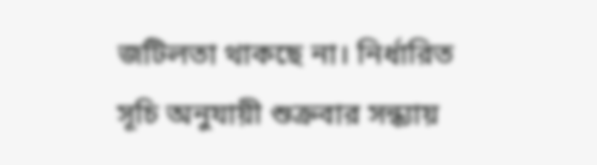জটিলতা থাকছে না। নির্ধারিত সূচি অনুযায়ী শুক্রবার সন্ধ্যায়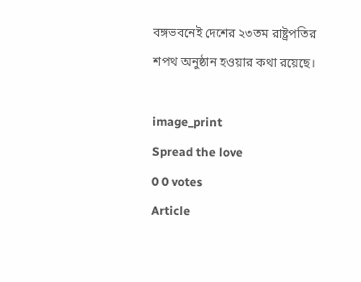বঙ্গভবনেই দেশের ২৩তম রাষ্ট্রপতির শপথ অনুষ্ঠান হওয়ার কথা রয়েছে।

image_print
Spread the love
0 0 votes
Article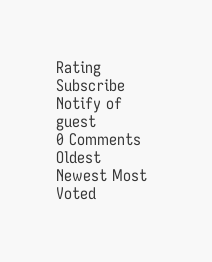Rating
Subscribe
Notify of
guest
0 Comments
Oldest
Newest Most Voted